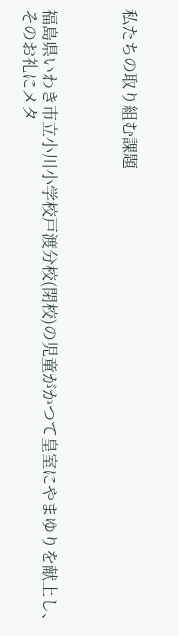私たちの取り組む課題



福島県いわき市立小川小学校戸渡分校(閉校)の児童がかつて皇室にやまゆりを献上し、そのお礼にメタ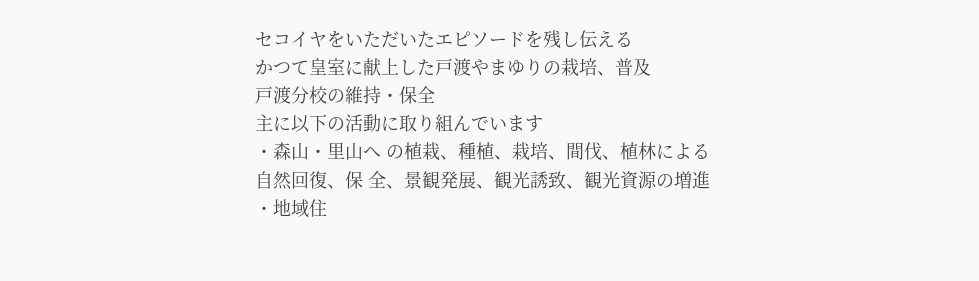セコイヤをいただいたエピソードを残し伝える
かつて皇室に献上した戸渡やまゆりの栽培、普及
戸渡分校の維持・保全
主に以下の活動に取り組んでいます
・森山・里山へ の植栽、種植、栽培、間伐、植林による自然回復、保 全、景観発展、観光誘致、観光資源の増進
・地域住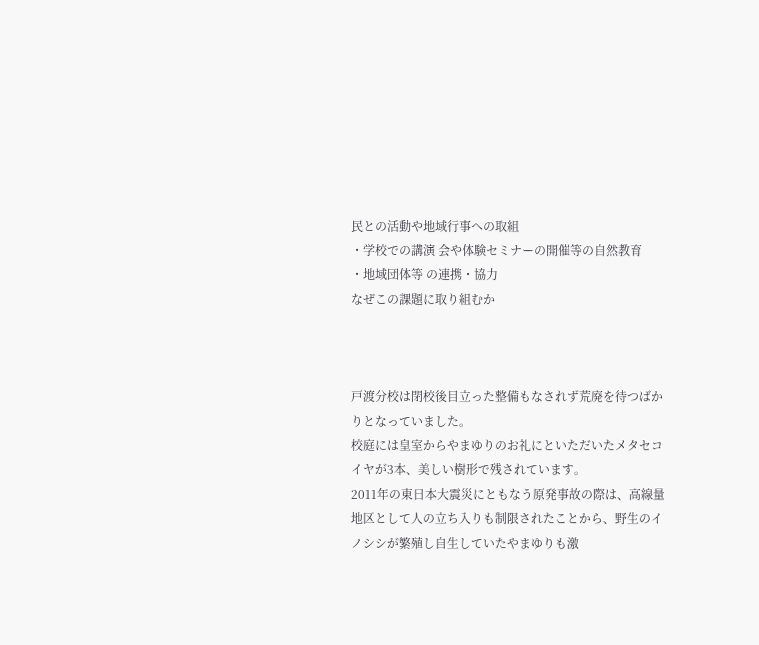民との活動や地域行事への取組
・学校での講演 会や体験セミナーの開催等の自然教育
・地域団体等 の連携・協力
なぜこの課題に取り組むか



戸渡分校は閉校後目立った整備もなされず荒廃を待つばかりとなっていました。
校庭には皇室からやまゆりのお礼にといただいたメタセコイヤが3本、美しい樹形で残されています。
2011年の東日本大震災にともなう原発事故の際は、高線量地区として人の立ち入りも制限されたことから、野生のイノシシが繁殖し自生していたやまゆりも激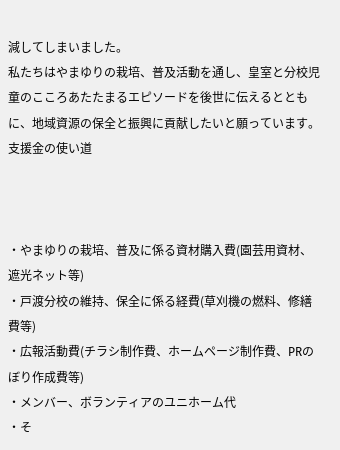減してしまいました。
私たちはやまゆりの栽培、普及活動を通し、皇室と分校児童のこころあたたまるエピソードを後世に伝えるとともに、地域資源の保全と振興に貢献したいと願っています。
支援金の使い道



・やまゆりの栽培、普及に係る資材購入費(園芸用資材、遮光ネット等)
・戸渡分校の維持、保全に係る経費(草刈機の燃料、修繕費等)
・広報活動費(チラシ制作費、ホームページ制作費、PRのぼり作成費等)
・メンバー、ボランティアのユニホーム代
・そ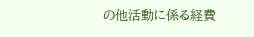の他活動に係る経費